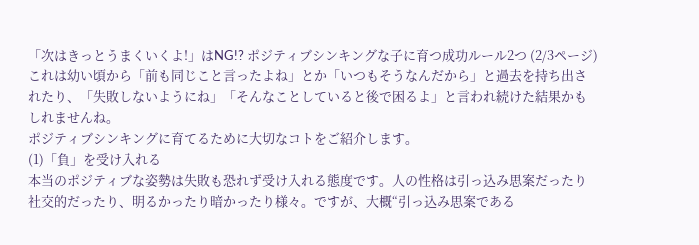「次はきっとうまくいくよ!」はNG!? ポジティブシンキングな子に育つ成功ルール2つ (2/3ページ)
これは幼い頃から「前も同じこと言ったよね」とか「いつもそうなんだから」と過去を持ち出されたり、「失敗しないようにね」「そんなことしていると後で困るよ」と言われ続けた結果かもしれませんね。
ポジティブシンキングに育てるために大切なコトをご紹介します。
(1)「負」を受け入れる
本当のポジティブな姿勢は失敗も恐れず受け入れる態度です。人の性格は引っ込み思案だったり社交的だったり、明るかったり暗かったり様々。ですが、大概“引っ込み思案である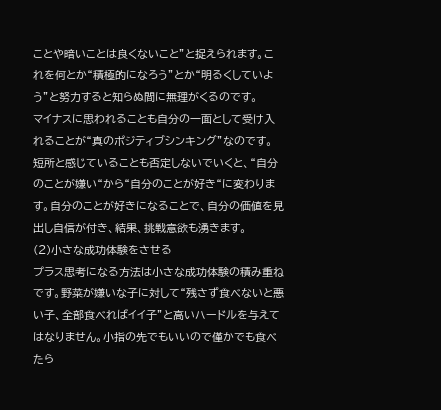ことや暗いことは良くないこと”と捉えられます。これを何とか“積極的になろう”とか“明るくしていよう”と努力すると知らぬ間に無理がくるのです。
マイナスに思われることも自分の一面として受け入れることが“真のポジティブシンキング”なのです。
短所と感じていることも否定しないでいくと、“自分のことが嫌い“から“自分のことが好き“に変わります。自分のことが好きになることで、自分の価値を見出し自信が付き、結果、挑戦意欲も湧きます。
(2)小さな成功体験をさせる
プラス思考になる方法は小さな成功体験の積み重ねです。野菜が嫌いな子に対して“残さず食べないと悪い子、全部食べればイイ子”と高いハードルを与えてはなりません。小指の先でもいいので僅かでも食べたら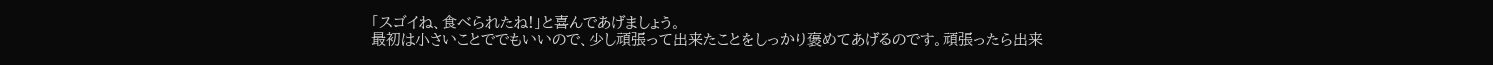「スゴイね、食べられたね!」と喜んであげましょう。
最初は小さいことででもいいので、少し頑張って出来たことをしっかり褒めてあげるのです。頑張ったら出来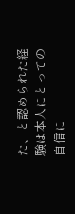た、と認められた経験は本人にとっての自信に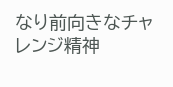なり前向きなチャレンジ精神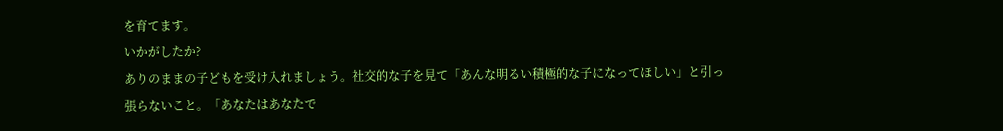を育てます。
いかがしたか?
ありのままの子どもを受け入れましょう。社交的な子を見て「あんな明るい積極的な子になってほしい」と引っ張らないこと。「あなたはあなたで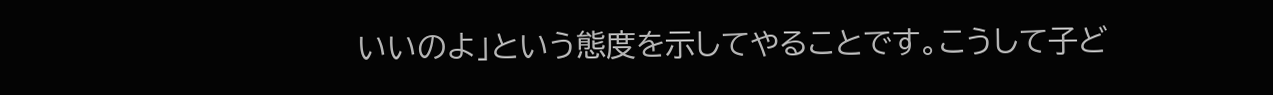いいのよ」という態度を示してやることです。こうして子ど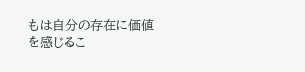もは自分の存在に価値を感じるこ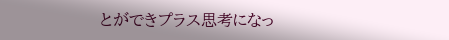とができプラス思考になっ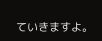ていきますよ。